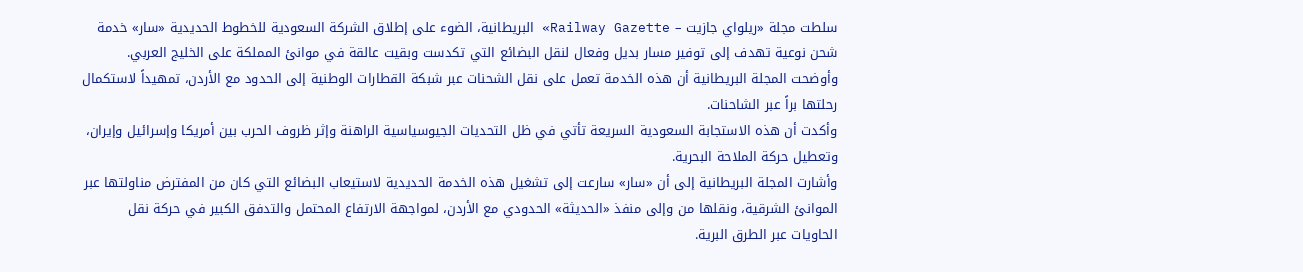سلطت مجلة «ريلواي جازيت – Railway Gazette» البريطانية، الضوء على إطلاق الشركة السعودية للخطوط الحديدية «سار» خدمة شحن نوعية تهدف إلى توفير مسار بديل وفعال لنقل البضائع التي تكدست وبقيت عالقة في موانئ المملكة على الخليج العربي.
وأوضحت المجلة البريطانية أن هذه الخدمة تعمل على نقل الشحنات عبر شبكة القطارات الوطنية إلى الحدود مع الأردن، تمهيداً لاستكمال رحلتها براً عبر الشاحنات.
وأكدت أن هذه الاستجابة السعودية السريعة تأتي في ظل التحديات الجيوسياسية الراهنة وإثر ظروف الحرب بين أمريكا وإسرائيل وإيران، وتعطيل حركة الملاحة البحرية.
وأشارت المجلة البريطانية إلى أن «سار» سارعت إلى تشغيل هذه الخدمة الحديدية لاستيعاب البضائع التي كان من المفترض مناولتها عبر الموانئ الشرقية، ونقلها من وإلى منفذ «الحديثة» الحدودي مع الأردن، لمواجهة الارتفاع المحتمل والتدفق الكبير في حركة نقل الحاويات عبر الطرق البرية.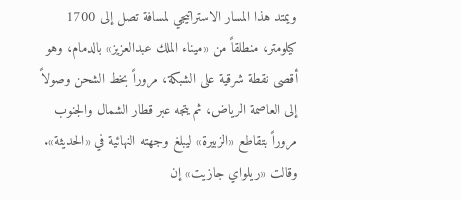ويمتد هذا المسار الاستراتيجي لمسافة تصل إلى 1700 كيلومتر، منطلقاً من «ميناء الملك عبدالعزيز» بالدمام، وهو أقصى نقطة شرقية على الشبكة، مروراً بخط الشحن وصولاً إلى العاصمة الرياض، ثم يتجه عبر قطار الشمال والجنوب مروراً بتقاطع «الزبيرة» ليبلغ وجهته النهائية في «الحديثة».
وقالت «ريلواي جازيت» إن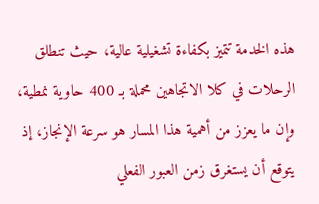هذه الخدمة تتميز بكفاءة تشغيلية عالية، حيث تنطلق الرحلات في كلا الاتجاهين محملة بـ 400 حاوية نمطية، وإن ما يعزز من أهمية هذا المسار هو سرعة الإنجاز، إذ يتوقع أن يستغرق زمن العبور الفعلي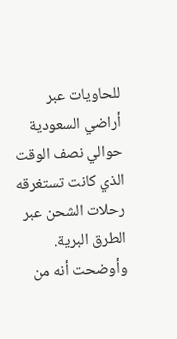للحاويات عبر أراضي السعودية حوالي نصف الوقت الذي كانت تستغرقه رحلات الشحن عبر الطرق البرية.
وأوضحت أنه من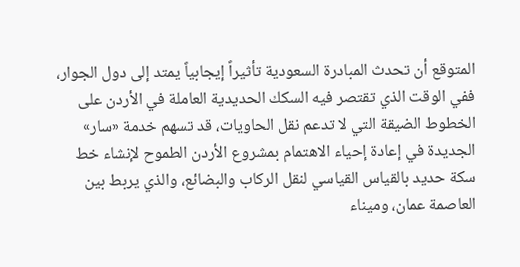المتوقع أن تحدث المبادرة السعودية تأثيراً إيجابياً يمتد إلى دول الجوار، ففي الوقت الذي تقتصر فيه السكك الحديدية العاملة في الأردن على الخطوط الضيقة التي لا تدعم نقل الحاويات، قد تسهم خدمة «سار» الجديدة في إعادة إحياء الاهتمام بمشروع الأردن الطموح لإنشاء خط سكة حديد بالقياس القياسي لنقل الركاب والبضائع، والذي يربط بين العاصمة عمان، وميناء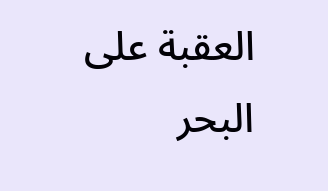العقبة على البحر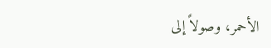الأحمر، وصولاً إلى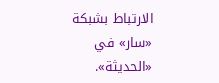الارتباط بشبكة «سار» في «الحديثة».